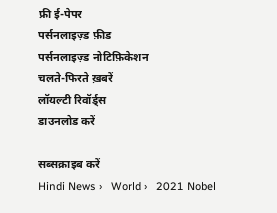फ्री ई-पेपर
पर्सनलाइज़्ड फ़ीड
पर्सनलाइज़्ड नोटिफ़िकेशन
चलते-फिरते ख़बरें
लॉयल्टी रिवॉर्ड्स
डाउनलोड करें

सब्सक्राइब करें
Hindi News ›   World ›   2021 Nobel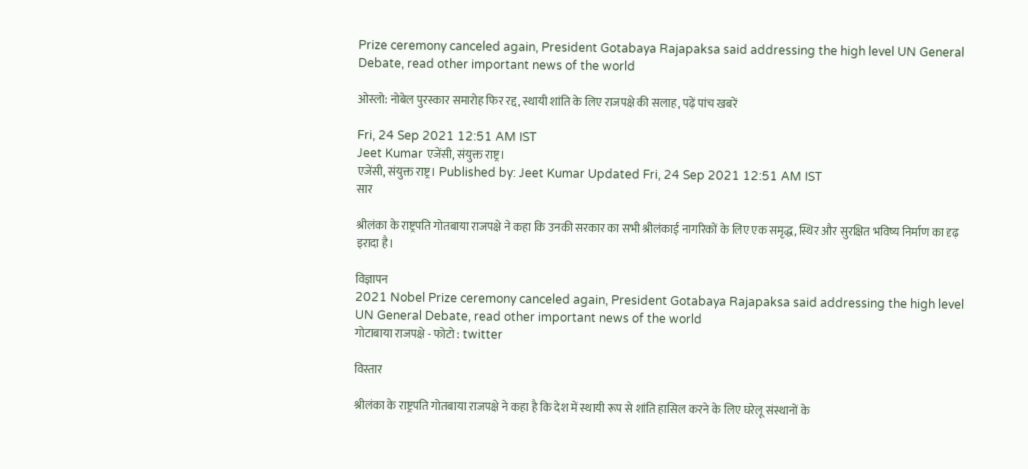Prize ceremony canceled again, President Gotabaya Rajapaksa said addressing the high level UN General Debate, read other important news of the world

ओस्लो: नोबेल पुरस्कार समारोह फिर रद्द, स्थायी शांति के लिए राजपक्षे की सलाह, पढ़ें पांच खबरें

Fri, 24 Sep 2021 12:51 AM IST
Jeet Kumar एजेंसी, संयुक्त राष्ट्र।
एजेंसी, संयुक्त राष्ट्र। Published by: Jeet Kumar Updated Fri, 24 Sep 2021 12:51 AM IST
सार

श्रीलंका के राष्ट्रपति गोतबाया राजपक्षे ने कहा कि उनकी सरकार का सभी श्रीलंकाई नागरिकों के लिए एक समृद्ध, स्थिर और सुरक्षित भविष्य निर्माण का दृढ़ इरादा है।

विज्ञापन
2021 Nobel Prize ceremony canceled again, President Gotabaya Rajapaksa said addressing the high level UN General Debate, read other important news of the world
गोटाबाया राजपक्षे - फोटो : twitter

विस्तार

श्रीलंका के राष्ट्रपति गोतबाया राजपक्षे ने कहा है कि देश में स्थायी रूप से शांति हासिल करने के लिए घरेलू संस्थानों के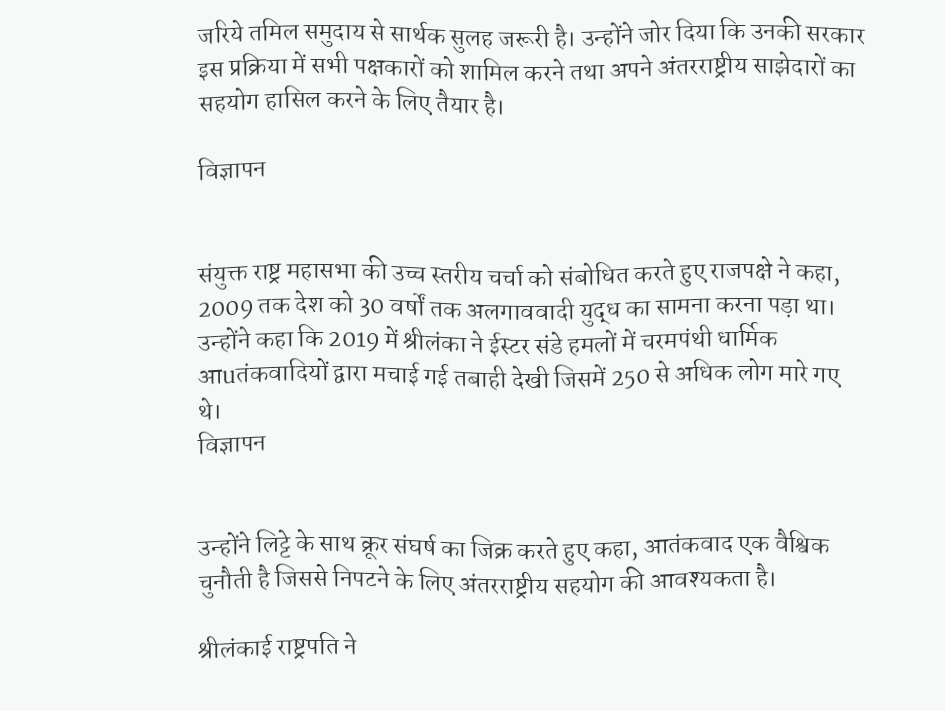जरिये तमिल समुदाय से सार्थक सुलह जरूरी है। उन्होंने जोर दिया कि उनकी सरकार इस प्रक्रिया में सभी पक्षकारों को शामिल करने तथा अपने अंतरराष्ट्रीय साझेदारों का सहयोग हासिल करने के लिए तैयार है।

विज्ञापन


संयुक्त राष्ट्र महासभा की उच्च स्तरीय चर्चा को संबोधित करते हुए राजपक्षे ने कहा, 2009 तक देश को 30 वर्षों तक अलगाववादी युद्ध का सामना करना पड़ा था। उन्होंने कहा कि 2019 में श्रीलंका ने ईस्टर संडे हमलों में चरमपंथी धार्मिक आuतंकवादियों द्वारा मचाई गई तबाही देखी जिसमें 250 से अधिक लोग मारे गए थे।
विज्ञापन


उन्होंने लिट्टे के साथ क्रूर संघर्ष का जिक्र करते हुए कहा, आतंकवाद एक वैश्विक चुनौती है जिससे निपटने के लिए अंतरराष्ट्रीय सहयोग की आवश्यकता है।

श्रीलंकाई राष्ट्रपति ने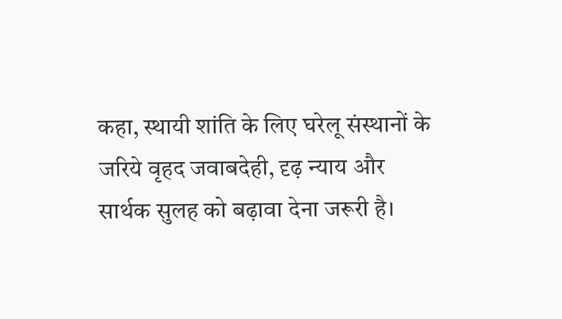कहा, स्थायी शांति के लिए घरेलू संस्थानों के जरिये वृहद जवाबदेही, दृढ़ न्याय और सार्थक सुलह को बढ़ावा देना जरूरी है।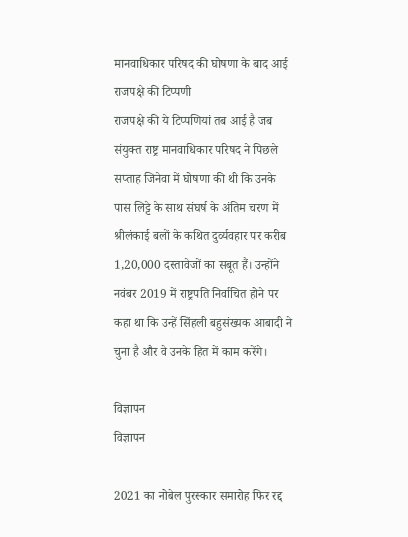मानवाधिकार परिषद की घोषणा के बाद आई राजपक्षे की टिप्पणी
राजपक्षे की ये टिप्पणियां तब आई है जब संयुक्त राष्ट्र मानवाधिकार परिषद ने पिछले सप्ताह जिनेवा में घोषणा की थी कि उनके पास लिट्टे के साथ संघर्ष के अंतिम चरण में श्रीलंकाई बलों के कथित दुर्व्यवहार पर करीब 1,20,000 दस्तावेजों का सबूत हैं। उन्होंने नवंबर 2019 में राष्ट्रपति निर्वाचित होने पर कहा था कि उन्हें सिंहली बहुसंख्यक आबादी ने चुना है और वे उनके हित में काम करेंगे।

विज्ञापन
विज्ञापन

2021 का नोबेल पुरस्कार समारोह फिर रद्द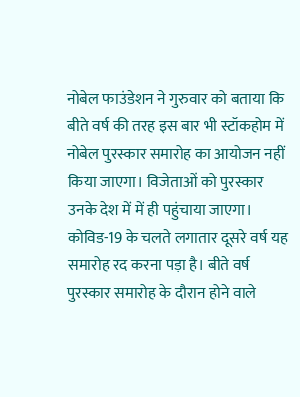नोबेल फाउंडेशन ने गुरुवार को बताया कि बीते वर्ष की तरह इस बार भी स्टॉकहोम में नोबेल पुरस्कार समारोह का आयोजन नहीं किया जाएगा। विजेताओं को पुरस्कार उनके देश में में ही पहुंचाया जाएगा। कोविड-19 के चलते लगातार दूसरे वर्ष यह समारोह रद करना पड़ा है। बीते वर्ष पुरस्कार समारोह के दौरान होने वाले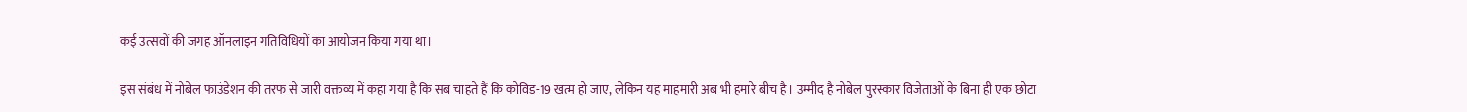कई उत्सवों की जगह ऑनलाइन गतिविधियों का आयोजन किया गया था।

इस संबंध में नोबेल फाउंडेशन की तरफ से जारी वक्तव्य में कहा गया है कि सब चाहते हैं कि कोविड-19 खत्म हो जाए, लेकिन यह माहमारी अब भी हमारे बीच है। उम्मीद है नोबेल पुरस्कार विजेताओं के बिना ही एक छोटा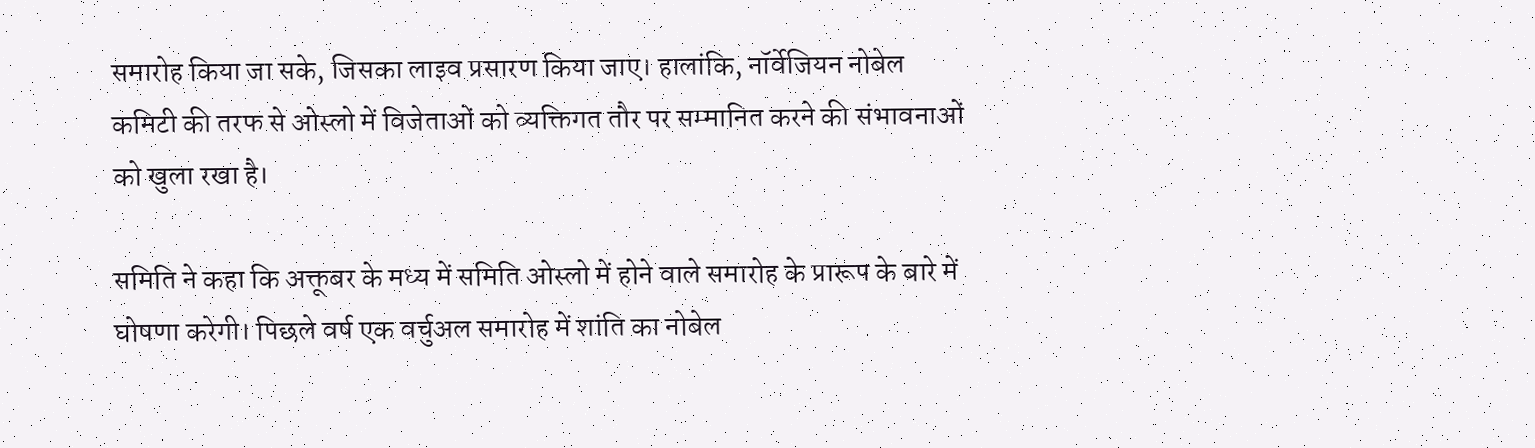समारोह किया जा सके, जिसका लाइव प्रसारण किया जाए। हालांकि, नॉर्वेजियन नोबेल कमिटी की तरफ से ओस्लो में विजेताओं को व्यक्तिगत तौर पर सम्मानित करने की संभावनाओं को खुला रखा है।

समिति ने कहा कि अक्तूबर के मध्य में समिति ओस्लो में होने वाले समारोह के प्रारूप के बारे में घोषणा करेगी। पिछले वर्ष एक वर्चुअल समारोह में शांति का नोबेल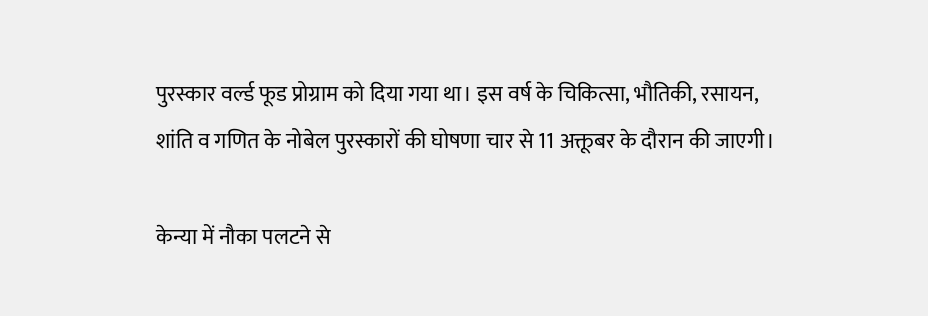पुरस्कार वर्ल्ड फूड प्रोग्राम को दिया गया था। इस वर्ष के चिकित्सा, भौतिकी, रसायन, शांति व गणित के नोबेल पुरस्कारों की घोषणा चार से 11 अक्तूबर के दौरान की जाएगी।

केन्या में नौका पलटने से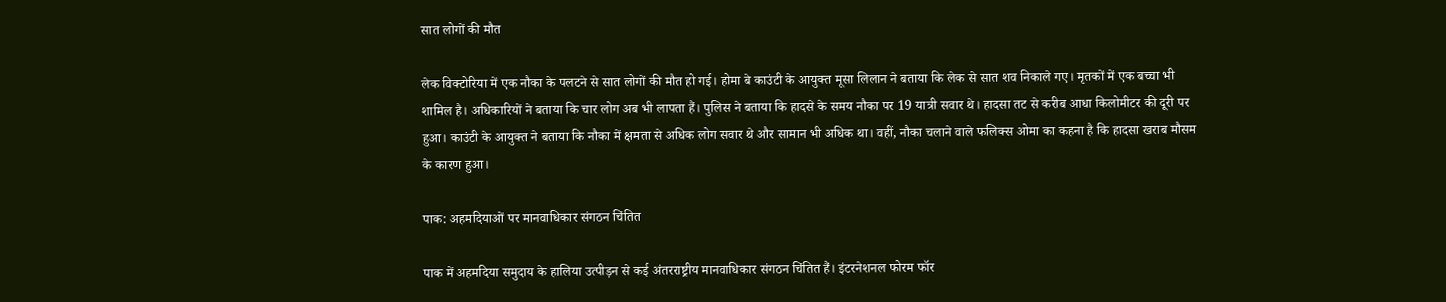सात लोगों की मौत

लेक विक्टोरिया में एक नौका के पलटने से सात लोगों की मौत हो गई। होमा बे काउंटी के आयुक्त मूसा लिलान ने बताया कि लेक से सात शव निकाले गए। मृतकों में एक बच्चा भी शामिल है। अधिकारियों ने बताया कि चार लोग अब भी लापता हैं। पुलिस ने बताया कि हादसे के समय नौका पर 19 यात्री सवार थे। हादसा तट से करीब आधा किलोमीटर की दूरी पर हुआ। काउंटी के आयुक्त ने बताया कि नौका में क्षमता से अधिक लोग सवार थे और सामान भी अधिक था। वहीं, नौका चलाने वाले फलिक्स ओमा का कहना है कि हादसा खराब मौसम के कारण हुआ।

पाक: अहमदियाओं पर मानवाधिकार संगठन चिंतित

पाक में अहमदिया समुदाय के हालिया उत्पीड़न से कई अंतरराष्ट्रीय मानवाधिकार संगठन चिंतित हैं। इंटरनेशनल फोरम फॉर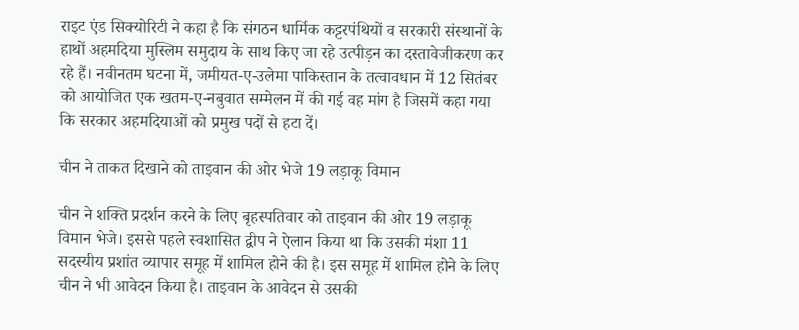राइट एंड सिक्योरिटी ने कहा है कि संगठन धार्मिक कट्टरपंथियों व सरकारी संस्थानों के हाथों अहमदिया मुस्लिम समुदाय के साथ किए जा रहे उत्पीड़न का दस्तावेजीकरण कर रहे हैं। नवीनतम घटना में, जमीयत-ए-उलेमा पाकिस्तान के तत्वावधान में 12 सितंबर को आयोजित एक खतम-ए-नबुवात सम्मेलन में की गई वह मांग है जिसमें कहा गया कि सरकार अहमदियाओं को प्रमुख पदों से हटा दें।

चीन ने ताकत दिखाने को ताइवान की ओर भेजे 19 लड़ाकू विमान

चीन ने शक्ति प्रदर्शन करने के लिए बृहस्पतिवार को ताइवान की ओर 19 लड़ाकू विमान भेजे। इससे पहले स्वशासित द्वीप ने ऐलान किया था कि उसकी मंशा 11 सदस्यीय प्रशांत व्यापार समूह में शामिल होने की है। इस समूह में शामिल होने के लिए चीन ने भी आवेदन किया है। ताइवान के आवेदन से उसकी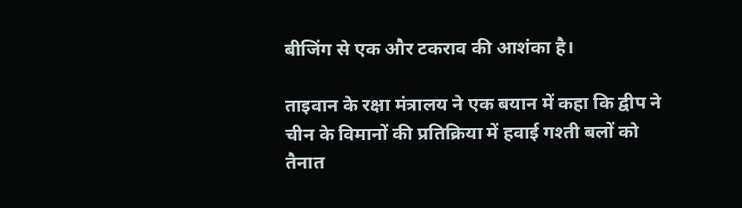बीजिंग से एक और टकराव की आशंका है।

ताइवान के रक्षा मंत्रालय ने एक बयान में कहा कि द्वीप ने चीन के विमानों की प्रतिक्रिया में हवाई गश्ती बलों को तैनात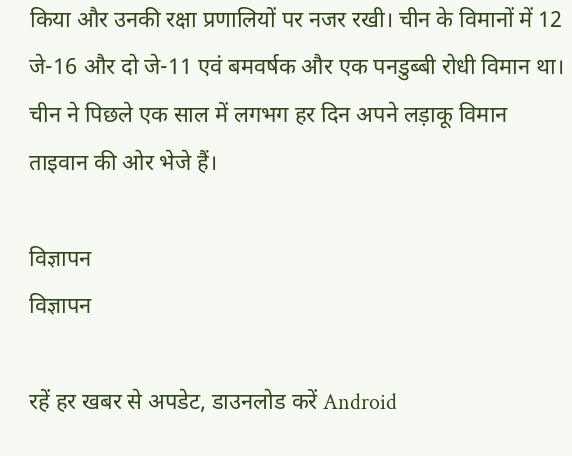किया और उनकी रक्षा प्रणालियों पर नजर रखी। चीन के विमानों में 12 जे-16 और दो जे-11 एवं बमवर्षक और एक पनडुब्बी रोधी विमान था। चीन ने पिछले एक साल में लगभग हर दिन अपने लड़ाकू विमान ताइवान की ओर भेजे हैं।

विज्ञापन
विज्ञापन

रहें हर खबर से अपडेट, डाउनलोड करें Android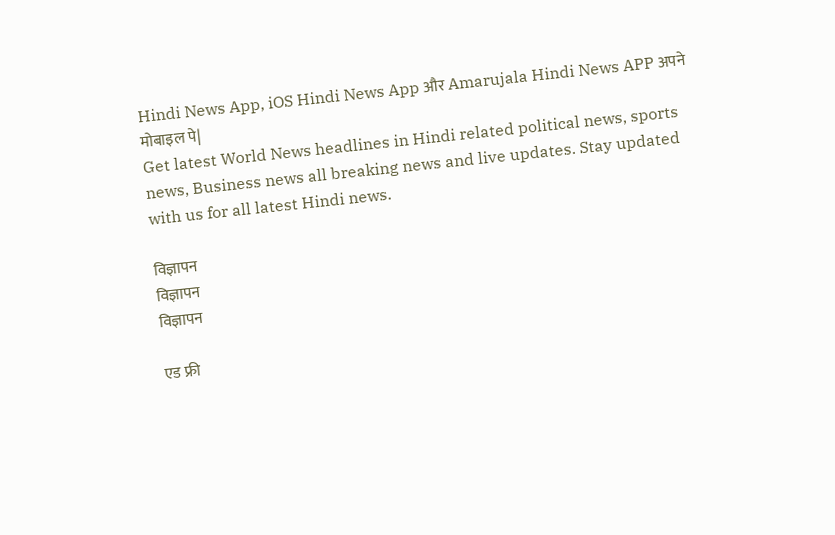Hindi News App, iOS Hindi News App और Amarujala Hindi News APP अपने मोबाइल पे|
Get latest World News headlines in Hindi related political news, sports news, Business news all breaking news and live updates. Stay updated with us for all latest Hindi news.

विज्ञापन
विज्ञापन
विज्ञापन

एड फ्री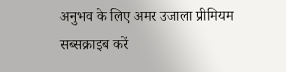अनुभव के लिए अमर उजाला प्रीमियम सब्सक्राइब करें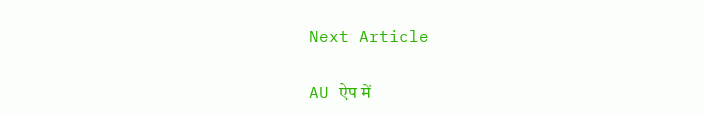Next Article

AU ऐप में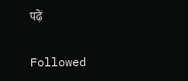पढ़ें

Followed